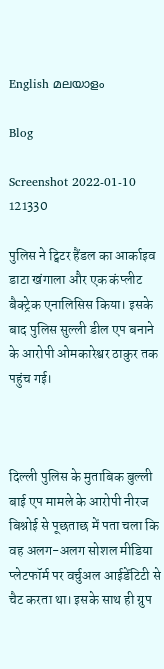English മലയാളം

Blog

Screenshot 2022-01-10 121330

पुलिस ने ट्विटर हैंडल का आर्काइव डाटा खंगाला और एक कंप्लीट बैक्ट्रेक एनालिसिस किया। इसके बाद पुलिस सुल्ली डील एप बनाने के आरोपी ओमकारेश्वर ठाकुर तक पहुंच गई।



दिल्ली पुलिस के मुताबिक बुल्ली बाई एप मामले के आरोपी नीरज बिश्नोई से पूछताछ में पता चला कि वह अलग-अलग सोशल मीडिया प्लेटफॉर्म पर वर्चुअल आईडेंटिटी से चैट करता था। इसके साथ ही ग्रुप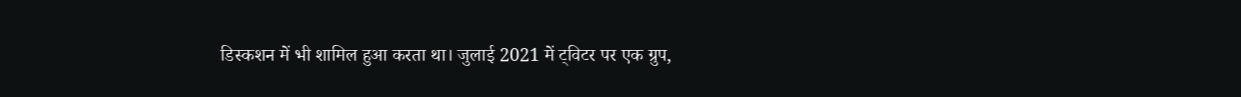डिस्कशन में भी शामिल हुआ करता था। जुलाई 2021 में ट्विटर पर एक ग्रुप,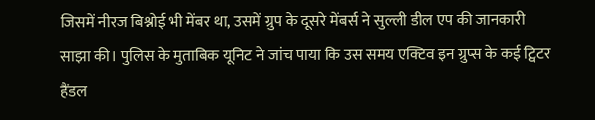जिसमें नीरज बिश्नोई भी मेंबर था, उसमें ग्रुप के दूसरे मेंबर्स ने सुल्ली डील एप की जानकारी साझा की। पुलिस के मुताबिक यूनिट ने जांच पाया कि उस समय एक्टिव इन ग्रुप्स के कई ट्विटर हैंडल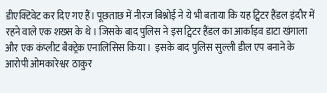डीएक्टिवेट कर दिए गए हैं। पूछताछ में नीरज बिश्नोई ने ये भी बताया कि यह ट्विटर हैंडल इंदौर में रहने वाले एक शख्स के थे। जिसके बाद पुलिस ने इस ट्विटर हैंडल का आर्काइव डाटा खंगाला और एक कंप्लीट बैक्ट्रेक एनालिसिस किया।  इसके बाद पुलिस सुल्ली डील एप बनाने के आरोपी ओमकारेश्वर ठाकुर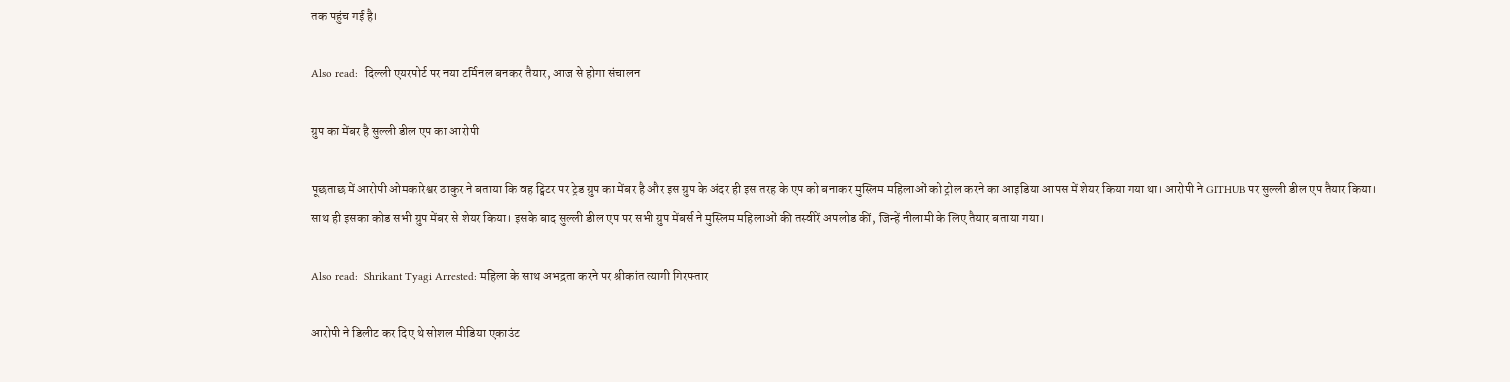तक पहुंच गई है।

Also read:  दिल्ली एयरपोर्ट पर नया टर्मिनल बनकर तैयार, आज से होगा संचालन

ग्रुप का मेंबर है सुल्ली डील एप का आरोपी

पूछताछ में आरोपी ओमकारेश्वर ठाकुर ने बताया कि वह ट्विटर पर ट्रेड ग्रुप का मेंबर है और इस ग्रुप के अंदर ही इस तरह के एप को बनाकर मुस्लिम महिलाओं को ट्रोल करने का आइडिया आपस में शेयर किया गया था। आरोपी ने GITHUB पर सुल्ली डील एप तैयार किया। साथ ही इसका कोड सभी ग्रुप मेंबर से शेयर किया। इसके बाद सुल्ली डील एप पर सभी ग्रुप मेंबर्स ने मुस्लिम महिलाओं की तस्वीरें अपलोड कीं, जिन्हें नीलामी के लिए तैयार बताया गया।

Also read:  Shrikant Tyagi Arrested: महिला के साथ अभद्रता करने पर श्रीकांत त्यागी गिरफ्तार

आरोपी ने डिलीट कर दिए थे सोशल मीडिया एकाउंट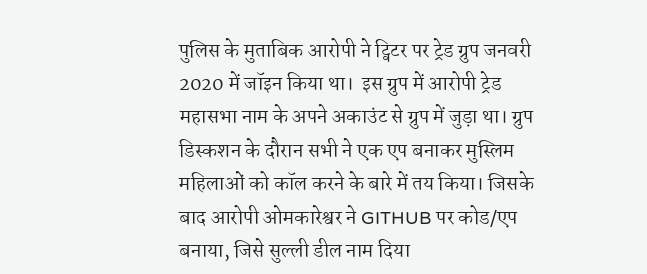पुलिस के मुताबिक आरोपी ने ट्विटर पर ट्रेड ग्रुप जनवरी 2020 में जॉइन किया था।  इस ग्रुप में आरोपी ट्रेड महासभा नाम के अपने अकाउंट से ग्रुप में जुड़ा था। ग्रुप डिस्कशन के दौरान सभी ने एक एप बनाकर मुस्लिम महिलाओं को कॉल करने के बारे में तय किया। जिसके बाद आरोपी ओमकारेश्वर ने GITHUB पर कोड/एप बनाया, जिसे सुल्ली डील नाम दिया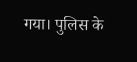गया। पुलिस के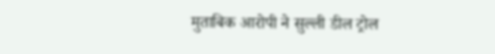मुताबिक आरोपी ने सुल्ली डील ट्रोल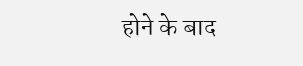होने के बाद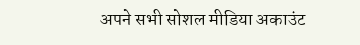अपने सभी सोशल मीडिया अकाउंट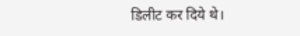डिलीट कर दिये थे।